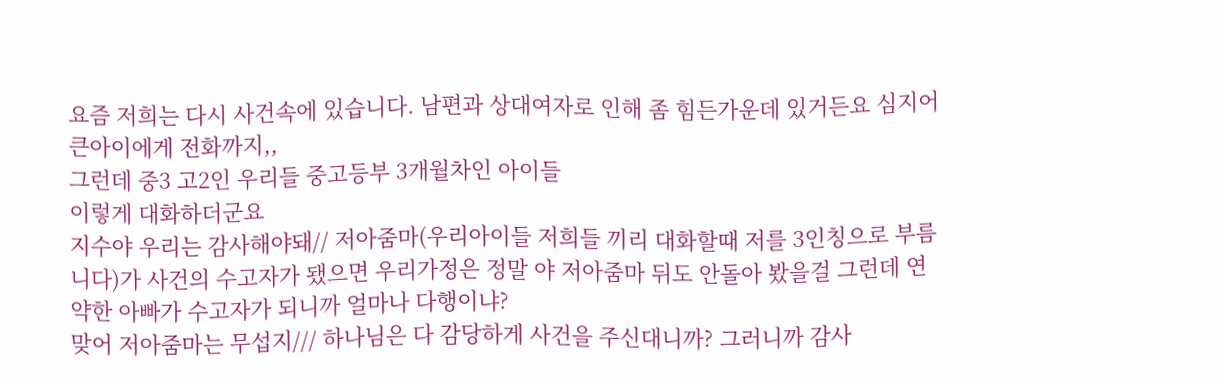요즘 저희는 다시 사건속에 있습니다. 남편과 상대여자로 인해 좀 힘든가운데 있거든요 심지어 큰아이에게 전화까지,,
그런데 중3 고2인 우리들 중고등부 3개월차인 아이들
이렇게 대화하더군요
지수야 우리는 감사해야돼// 저아줌마(우리아이들 저희들 끼리 대화할때 저를 3인칭으로 부름니다)가 사건의 수고자가 됐으면 우리가정은 정말 야 저아줌마 뒤도 안돌아 봤을걸 그런데 연약한 아빠가 수고자가 되니까 얼마나 다행이냐?
맞어 저아줌마는 무섭지/// 하나님은 다 감당하게 사건을 주신대니까? 그러니까 감사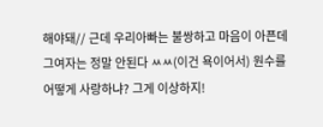해야돼// 근데 우리아빠는 불쌍하고 마음이 아픈데 그여자는 정말 안된다 ㅆㅆ(이건 욕이어서) 원수를 어떻게 사랑하냐? 그게 이상하지!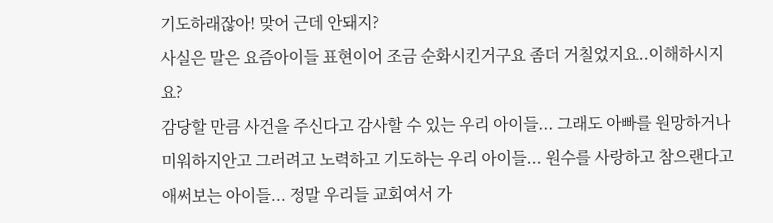기도하래잖아! 맞어 근데 안돼지?
사실은 말은 요즘아이들 표현이어 조금 순화시킨거구요 좀더 거칠었지요..이해하시지요?
감당할 만큼 사건을 주신다고 감사할 수 있는 우리 아이들... 그래도 아빠를 원망하거나 미워하지안고 그러려고 노력하고 기도하는 우리 아이들... 원수를 사랑하고 참으랜다고 애써보는 아이들... 정말 우리들 교회여서 가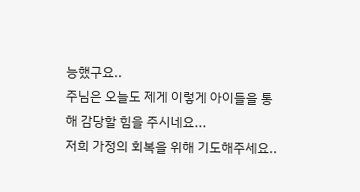능했구요..
주님은 오늘도 제게 이렇게 아이들을 통해 감당할 힘을 주시네요...
저희 가정의 회복을 위해 기도해주세요..